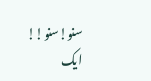سنو!سنو!!
ایک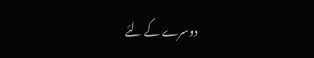دوسرے کے لئے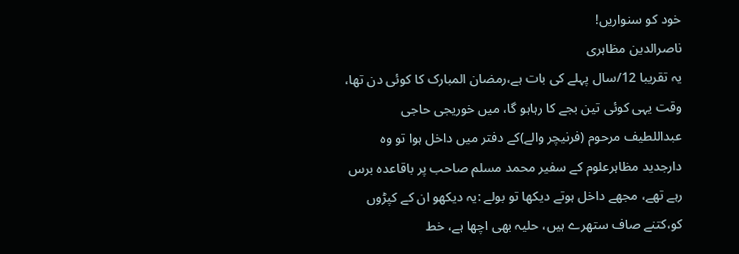خود کو سنواریں!
ناصرالدین مظاہری
یہ تقریبا 12/سال پہلے کی بات ہے،رمضان المبارک کا کوئی دن تھا، وقت یہی کوئی تین بجے کا رہاہو گا، میں خوریجی حاجی عبداللطیف مرحوم (فرنیچر والے)کے دفتر میں داخل ہوا تو وہ دارجدید مظاہرعلوم کے سفیر محمد مسلم صاحب پر باقاعدہ برس رہے تھے، مجھے داخل ہوتے دیکھا تو بولے :یہ دیکھو ان کے کپڑوں کو،کتنے صاف ستھرے ہیں، حلیہ بھی اچھا ہے، خط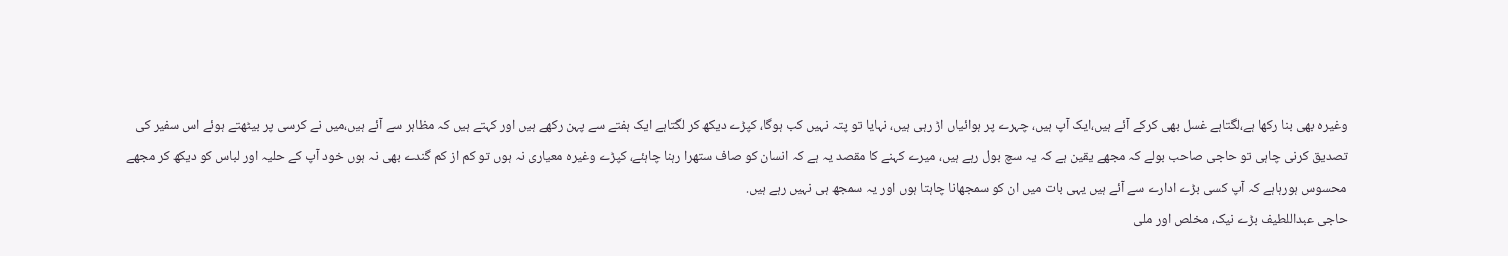وغیرہ بھی بنا رکھا ہے،لگتاہے غسل بھی کرکے آئے ہیں،ایک آپ ہیں، چہرے پر ہوائیاں اڑ رہی ہیں، نہایا تو پتہ نہیں کب ہوگا، کپڑے دیکھ کر لگتاہے ایک ہفتے سے پہن رکھے ہیں اور کہتے ہیں کہ مظاہر سے آئے ہیں،میں نے کرسی پر بیٹھتے ہوئے اس سفیر کی تصدیق کرنی چاہی تو حاجی صاحب بولے کہ مجھے یقین ہے کہ یہ سچ بول رہے ہیں، میرے کہنے کا مقصد یہ ہے کہ انسان کو صاف ستھرا رہنا چاہئے، کپڑے وغیرہ معیاری نہ ہوں تو کم از کم گندے بھی نہ ہوں خود آپ کے حلیہ اور لباس کو دیکھ کر مجھے محسوس ہورہاہے کہ آپ کسی بڑے ادارے سے آئے ہیں یہی بات میں ان کو سمجھانا چاہتا ہوں اور یہ سمجھ ہی نہیں رہے ہیں.
حاجی عبداللطیف بڑے نیک، مخلص اور ملی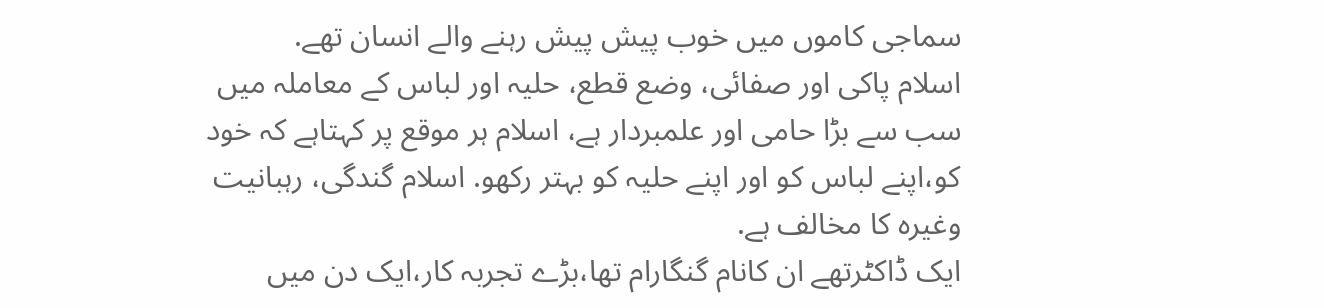سماجی کاموں میں خوب پیش پیش رہنے والے انسان تھے.
اسلام پاکی اور صفائی، وضع قطع، حلیہ اور لباس کے معاملہ میں سب سے بڑا حامی اور علمبردار ہے، اسلام ہر موقع پر کہتاہے کہ خود کو،اپنے لباس کو اور اپنے حلیہ کو بہتر رکھو. اسلام گندگی، رہبانیت وغیرہ کا مخالف ہے.
ایک ڈاکٹرتھے ان کانام گنگارام تھا،بڑے تجربہ کار،ایک دن میں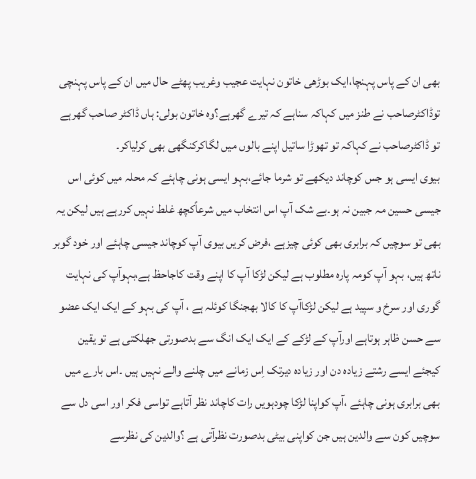بھی ان کے پاس پہنچا،ایک بوڑھی خاتون نہایت عجیب وغریب پھٹے حال میں ان کے پاس پہنچی توڈاکٹرصاحب نے طنز میں کہاکہ سناہے کہ تیرے گھرہے؟وہ خاتون بولی: ہاں ڈاکٹر صاحب گھرہے تو ڈاکٹرصاحب نے کہاکہ تو تھوڑا ساتیل اپنے بالوں میں لگاکرکنگھی بھی کرلیاکر۔
بیوی ایسی ہو جس کوچاند دیکھے تو شرما جائے،بہو ایسی ہونی چاہئے کہ محلہ میں کوئی اس جیسی حسین مہ جبین نہ ہو۔بے شک آپ اس انتخاب میں شرعاًکچھ غلط نہیں کررہے ہیں لیکن یہ بھی تو سوچیں کہ برابری بھی کوئی چیزہے ،فرض کریں بیوی آپ کوچاند جیسی چاہئے اور خود گوبر ناتھ ہیں، بہو آپ کومہ پارہ مطلوب ہے لیکن لڑکا آپ کا اپنے وقت کاجاحظ ہے،بہوآپ کی نہایت گوری اور سرخ و سپید ہے لیکن لڑکاآپ کا کالا بھجنگا کوئلہ ہے ، آپ کی بہو کے ایک ایک عضو سے حسن ظاہر ہوتاہے اورآپ کے لڑکے کے ایک ایک انگ سے بدصورتی جھلکتی ہے تو یقین کیجئے ایسے رشتے زیادہ دن اور زیادہ دیرتک اِس زمانے میں چلنے والے نہیں ہیں ۔اس بارے میں بھی برابری ہونی چاہئے ،آپ کواپنا لڑکا چودہویں رات کاچاند نظر آتاہے تواسی فکر اور اسی دل سے سوچیں کون سے والدین ہیں جن کواپنی بیٹی بدصورت نظرآتی ہے ؟والدین کی نظرسے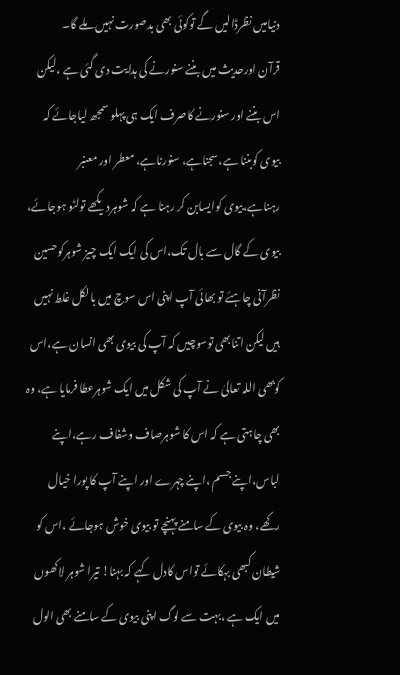دنیامیں نظرڈالیں گے توکوئی بھی بدصورت نہیں ملے گا۔
قرآن اورحدیث میں بننے سنورنے کی ہدایت دی گئی ہے ،لیکن اس بننے اور سنورنے کاصرف ایک ہی پہلو سمجھ لیاجائے کہ بیوی کوبننا ہے،سجناہے، سنورناہے، معطر اور معنبر رہناہے،بیوی کوایسابن کر رہنا ہے کہ شوہردیکھے تولٹو ہوجائے، بیوی کے گال سے بال تک،اس کی ایک ایک چیز شوہرکوحسین نظرآنی چاہئے تو بھائی آپ اپنی اس سوچ میں بالکل غلط نہیں ہیں لیکن اتنابھی توسوچیں کہ آپ کی بیوی بھی انسان ہے،اس کوبھی اللہ تعالیٰ نے آپ کی شکل میں ایک شوہرعطا فرمایا ہے، وہ بھی چاہتی ہے کہ اس کا شوہرصاف وشفاف رہے،اپنے لباس،اپنے جسم ،اپنے چہرے اور اپنے آپ کا پورا خیال رکھے، وہ بیوی کے سامنے پہنچے تو بیوی خوش ہوجائے ،اس کو شیطان کبھی بہکائے تواس کادل کہے کہ بہنا! تیرا شوہر لاکھوں میں ایک ہے ،بہت سے لوگ اپنی بیوی کے سامنے بھی الول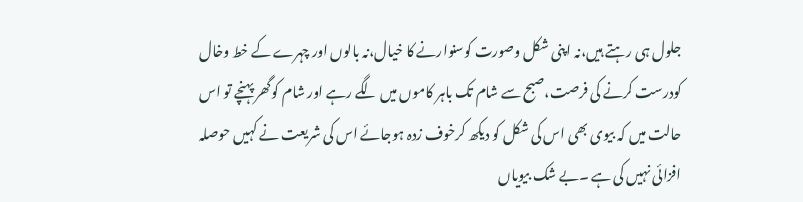جلول ہی رہتے ہیں،نہ اپنی شکل وصورت کوسنوارنے کا خیال،نہ بالوں اور چہرے کے خط وخال کودرست کرنے کی فرصت،صبح سے شام تک باہر کاموں میں لگے رہے اور شام کوگھر پہنچے تو اس حالت میں کہ بیوی بھی اس کی شکل کو دیکھ کرخوف زدہ ہوجائے اس کی شریعت نے کہیں حوصلہ افزائی نہیں کی ہے ۔بے شک بیویاں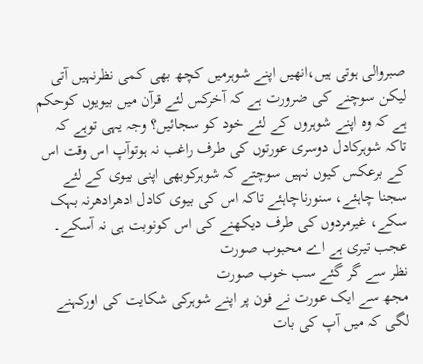صبروالی ہوتی ہیں،انھیں اپنے شوہرمیں کچھ بھی کمی نظرنہیں آتی لیکن سوچنے کی ضرورت ہے کہ آخرکس لئے قرآن میں بیویوں کوحکم ہے کہ وہ اپنے شوہروں کے لئے خود کو سجائیں؟ وجہ یہی توہے کہ تاکہ شوہرکادل دوسری عورتوں کی طرف راغب نہ ہوتوآپ اس وقت اس کے برعکس کیوں نہیں سوچتے کہ شوہرکوبھی اپنی بیوی کے لئے سجنا چاہئے، سنورناچاہئے تاکہ اس کی بیوی کادل ادھرادھرنہ بہک سکے، غیرمردوں کی طرف دیکھنے کی اس کونوبت ہی نہ آسکے۔
عجب تیری ہے اے محبوب صورت
نظر سے گر گئے سب خوب صورت
مجھ سے ایک عورت نے فون پر اپنے شوہرکی شکایت کی اورکہنے لگی کہ میں آپ کی بات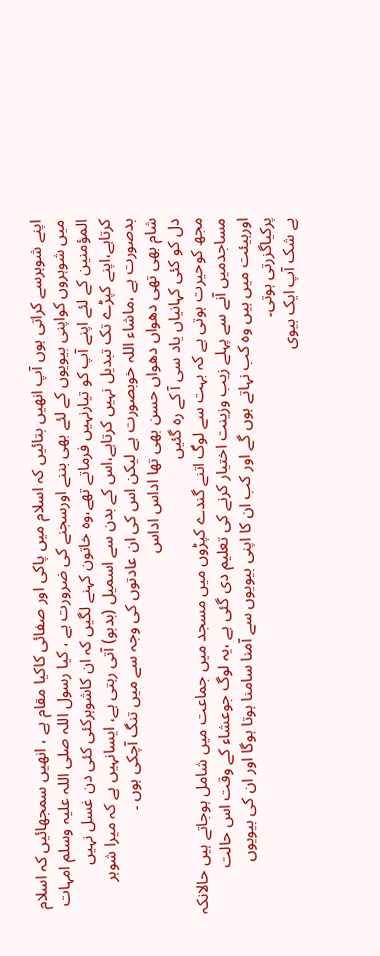اپنے شوہرسے کراتی ہوں آپ انھیں بتائیں کہ اسلام میں پاکی اور صفائی کاکیا مقام ہے ، انھیں سمجھائیں کہ اسلام میں شوہروں کواپنی بیویوں کے لئے بھی بننے اورسجنے کی ضرورت ہے ، کیا رسول اللہ صلی اللہ علیہ وسلم امہات المؤمنین کے لئے اپنے آپ کو تیارنہیں فرماتے تھے،وہ خاتون کہنے لگیں کہ ان کاشوہرکئی کئی دن غسل نہیں کرتاہے،اپنے کپڑے تک تبدیل نہیں کرتاہے،اس کے بدن سے اسمیل (بدبو) آتی رہتی ہے، ایسانہیں ہے کہ میرا شوہر بدصورت ہے ،ماشاء اللہ خوبصورت ہے لیکن اس کی ان عادتوں کی وجہ سے میں تنگ آچکی ہوں ۔
شام بھی تھی دھواں دھواں حسن بھی تھا اداس اداس
دل کو کئی کہانیاں یاد سی آ کے رہ گئیں
مجھ کوحیرت ہوتی ہے کہ بہت سے لوگ اتنے گندے کپڑوں میں مسجد میں جماعت میں شامل ہوجاتے ہیں حالانکہ مساجدمیں آنے سے پہلے زیب وزینت اختیار کرنے کی تعلیم دی گئی ہے ،یہ لوگ جوعشاء کے وقت اس حالت اورہیئت میں ہیں وہ کب نہاتے ہوں گے اور کب ان کا اپنی بیویوں سے آمنا سامنا ہوتا ہوگا اور ان کی بیویوں پرکیاگزرتی ہوتی۔
بے شک آپ ایک بیوی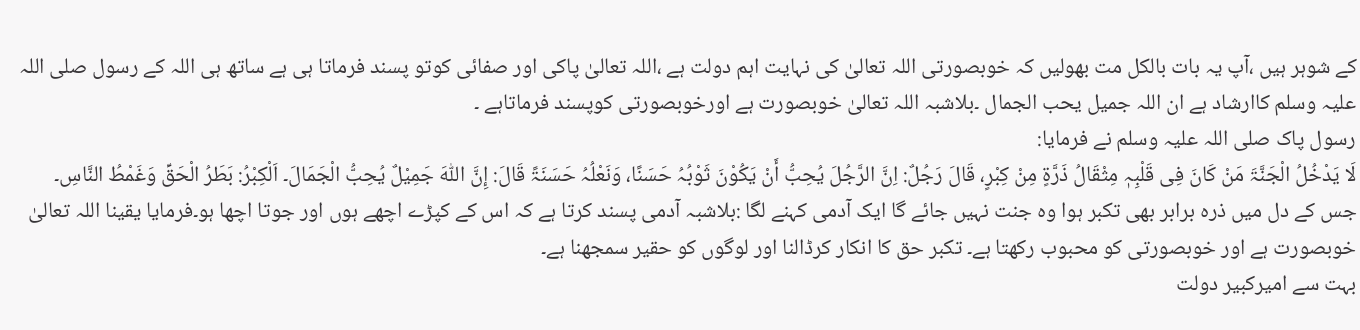کے شوہر ہیں ،آپ یہ بات بالکل مت بھولیں کہ خوبصورتی اللہ تعالیٰ کی نہایت اہم دولت ہے ،اللہ تعالیٰ پاکی اور صفائی کوتو پسند فرماتا ہی ہے ساتھ ہی اللہ کے رسول صلی اللہ علیہ وسلم کاارشاد ہے ان اللہ جمیل یحب الجمال ۔بلاشبہ اللہ تعالیٰ خوبصورت ہے اورخوبصورتی کوپسند فرماتاہے ۔
رسول پاک صلی اللہ علیہ وسلم نے فرمایا:
لَا یَدْخُلُ الْجَنَّۃَ مَنْ کَانَ فِی قَلْبِہٖ مِثْقَالُ ذَرَّۃٍ مِنْ کِبْرٍ، قَالَ رَجُلٌ: اِنَّ الرَّجُلَ یُحِبُّ أَنْ یَکُوْنَ ثَوْبُہُ حَسَنًا، وَنَعْلُہُ حَسَنَۃً قَالَ: إِنَّ اللّٰہَ جَمِیْلٌ یُحِبُّ الْجَمَالَ۔ اَلْکِبْرُ: بَطَرُ الْحَقِّ وَغَمْطُ النَّاسِ۔
جس کے دل میں ذرہ برابر بھی تکبر ہوا وہ جنت نہیں جائے گا ایک آدمی کہنے لگا :بلاشبہ آدمی پسند کرتا ہے کہ اس کے کپڑے اچھے ہوں اور جوتا اچھا ہو۔فرمایا یقینا اللہ تعالیٰ خوبصورت ہے اور خوبصورتی کو محبوب رکھتا ہے۔ تکبر حق کا انکار کرڈالنا اور لوگوں کو حقیر سمجھنا ہے۔
بہت سے امیرکبیر دولت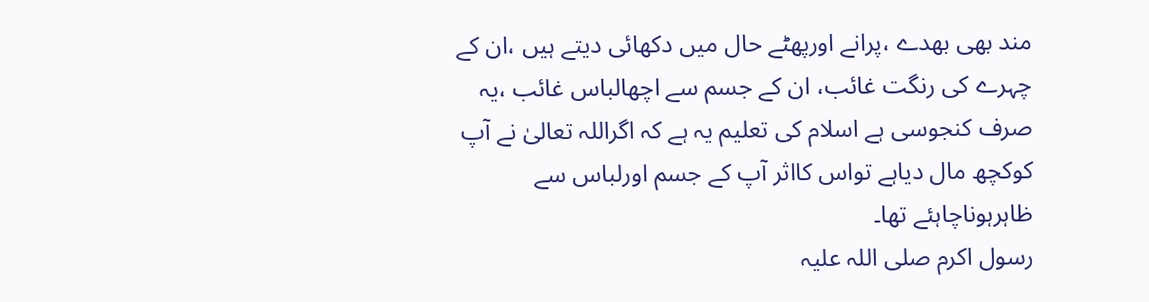مند بھی بھدے ،پرانے اورپھٹے حال میں دکھائی دیتے ہیں ،ان کے چہرے کی رنگت غائب، ان کے جسم سے اچھالباس غائب ،یہ صرف کنجوسی ہے اسلام کی تعلیم یہ ہے کہ اگراللہ تعالیٰ نے آپ کوکچھ مال دیاہے تواس کااثر آپ کے جسم اورلباس سے ظاہرہوناچاہئے تھا۔
رسول اکرم صلی اللہ علیہ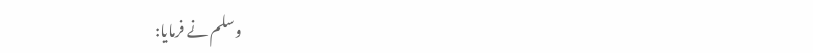وسلم نے فرمایا: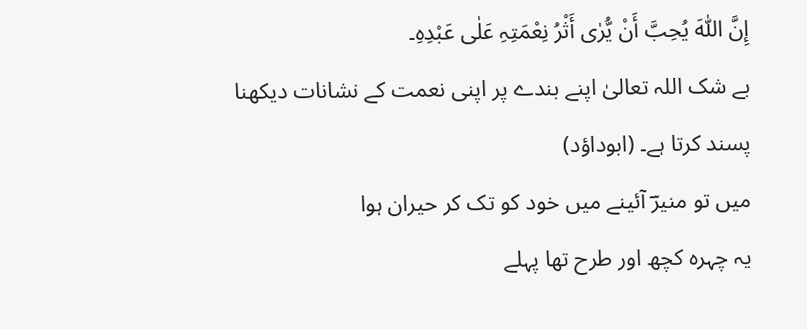إِنَّ اللّٰہَ یُحِبَّ أَنْ یُّرٰی أَثْرُ نِعْمَتِہِ عَلٰی عَبْدِہِ۔
بے شک اللہ تعالیٰ اپنے بندے پر اپنی نعمت کے نشانات دیکھنا پسند کرتا ہے۔ (ابوداؤد)
میں تو منیرؔ آئینے میں خود کو تک کر حیران ہوا
یہ چہرہ کچھ اور طرح تھا پہلے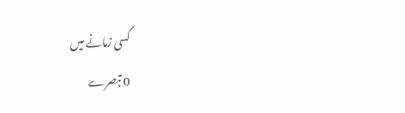کسی زمانے میں
0 تبصرے